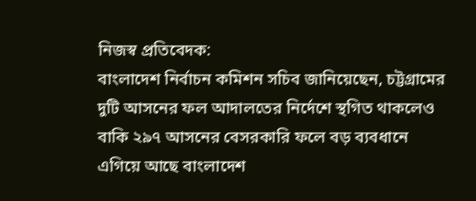নিজস্ব প্রতিবেদক:
বাংলাদেশ নির্বাচন কমিশন সচিব জানিয়েছেন, চট্টগ্রামের দুটি আসনের ফল আদালতের নির্দেশে স্থগিত থাকলেও বাকি ২৯৭ আসনের বেসরকারি ফলে বড় ব্যবধানে এগিয়ে আছে বাংলাদেশ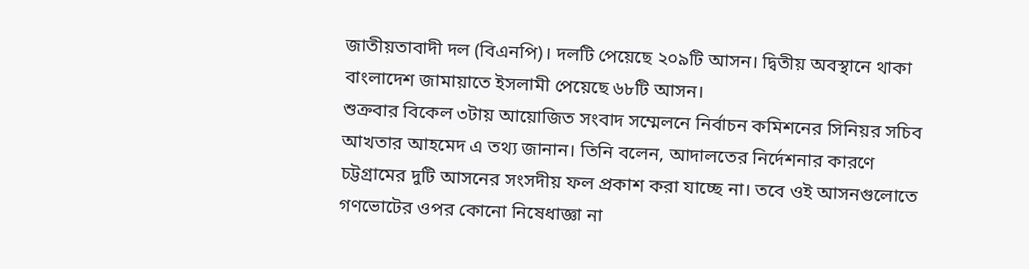জাতীয়তাবাদী দল (বিএনপি)। দলটি পেয়েছে ২০৯টি আসন। দ্বিতীয় অবস্থানে থাকা বাংলাদেশ জামায়াতে ইসলামী পেয়েছে ৬৮টি আসন।
শুক্রবার বিকেল ৩টায় আয়োজিত সংবাদ সম্মেলনে নির্বাচন কমিশনের সিনিয়র সচিব আখতার আহমেদ এ তথ্য জানান। তিনি বলেন, আদালতের নির্দেশনার কারণে চট্টগ্রামের দুটি আসনের সংসদীয় ফল প্রকাশ করা যাচ্ছে না। তবে ওই আসনগুলোতে গণভোটের ওপর কোনো নিষেধাজ্ঞা না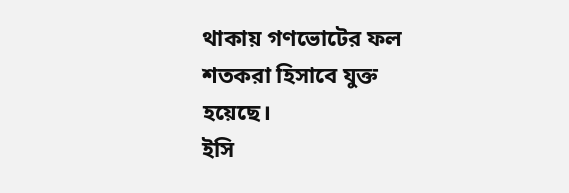থাকায় গণভোটের ফল শতকরা হিসাবে যুক্ত হয়েছে।
ইসি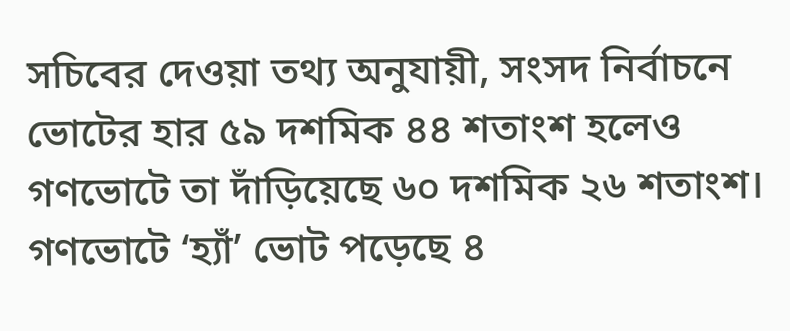সচিবের দেওয়া তথ্য অনুযায়ী, সংসদ নির্বাচনে ভোটের হার ৫৯ দশমিক ৪৪ শতাংশ হলেও গণভোটে তা দাঁড়িয়েছে ৬০ দশমিক ২৬ শতাংশ।
গণভোটে ‘হ্যাঁ’ ভোট পড়েছে ৪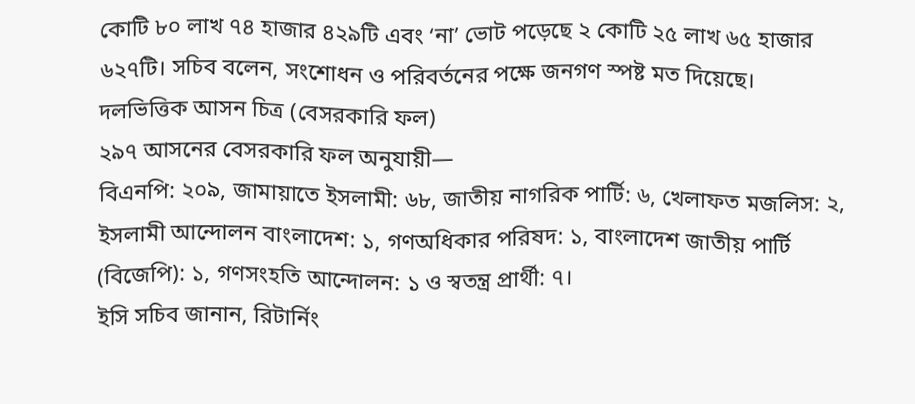কোটি ৮০ লাখ ৭৪ হাজার ৪২৯টি এবং ‘না’ ভোট পড়েছে ২ কোটি ২৫ লাখ ৬৫ হাজার ৬২৭টি। সচিব বলেন, সংশোধন ও পরিবর্তনের পক্ষে জনগণ স্পষ্ট মত দিয়েছে।
দলভিত্তিক আসন চিত্র (বেসরকারি ফল)
২৯৭ আসনের বেসরকারি ফল অনুযায়ী—
বিএনপি: ২০৯, জামায়াতে ইসলামী: ৬৮, জাতীয় নাগরিক পার্টি: ৬, খেলাফত মজলিস: ২, ইসলামী আন্দোলন বাংলাদেশ: ১, গণঅধিকার পরিষদ: ১, বাংলাদেশ জাতীয় পার্টি (বিজেপি): ১, গণসংহতি আন্দোলন: ১ ও স্বতন্ত্র প্রার্থী: ৭।
ইসি সচিব জানান, রিটার্নিং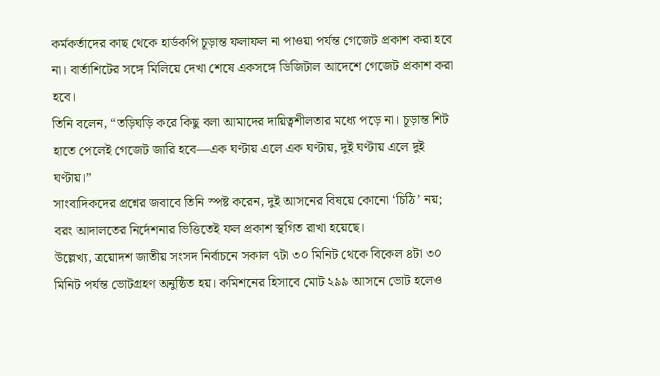কর্মকর্তাদের কাছ থেকে হার্ডকপি চূড়ান্ত ফলাফল না পাওয়া পর্যন্ত গেজেট প্রকাশ করা হবে না। বার্তাশিটের সঙ্গে মিলিয়ে দেখা শেষে একসঙ্গে ডিজিটাল আদেশে গেজেট প্রকাশ করা হবে।
তিনি বলেন, “তড়িঘড়ি করে কিছু বলা আমাদের দায়িত্বশীলতার মধ্যে পড়ে না। চূড়ান্ত শিট হাতে পেলেই গেজেট জারি হবে—এক ঘণ্টায় এলে এক ঘণ্টায়, দুই ঘণ্টায় এলে দুই ঘণ্টায়।”
সাংবাদিকদের প্রশ্নের জবাবে তিনি স্পষ্ট করেন, দুই আসনের বিষয়ে কোনো ‘চিঠি’ নয়; বরং আদালতের নির্দেশনার ভিত্তিতেই ফল প্রকাশ স্থগিত রাখা হয়েছে।
উল্লেখ্য, ত্রয়োদশ জাতীয় সংসদ নির্বাচনে সকাল ৭টা ৩০ মিনিট থেকে বিকেল ৪টা ৩০ মিনিট পর্যন্ত ভোটগ্রহণ অনুষ্ঠিত হয়। কমিশনের হিসাবে মোট ২৯৯ আসনে ভোট হলেও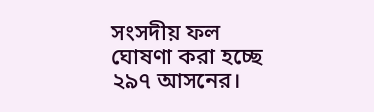সংসদীয় ফল ঘোষণা করা হচ্ছে ২৯৭ আসনের।